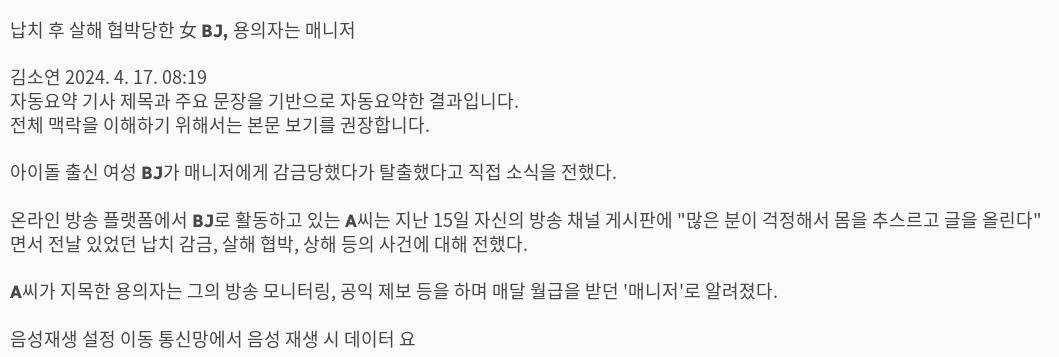납치 후 살해 협박당한 女 BJ, 용의자는 매니저

김소연 2024. 4. 17. 08:19
자동요약 기사 제목과 주요 문장을 기반으로 자동요약한 결과입니다.
전체 맥락을 이해하기 위해서는 본문 보기를 권장합니다.

아이돌 출신 여성 BJ가 매니저에게 감금당했다가 탈출했다고 직접 소식을 전했다.

온라인 방송 플랫폼에서 BJ로 활동하고 있는 A씨는 지난 15일 자신의 방송 채널 게시판에 "많은 분이 걱정해서 몸을 추스르고 글을 올린다"면서 전날 있었던 납치 감금, 살해 협박, 상해 등의 사건에 대해 전했다.

A씨가 지목한 용의자는 그의 방송 모니터링, 공익 제보 등을 하며 매달 월급을 받던 '매니저'로 알려졌다.

음성재생 설정 이동 통신망에서 음성 재생 시 데이터 요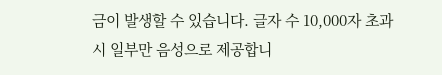금이 발생할 수 있습니다. 글자 수 10,000자 초과 시 일부만 음성으로 제공합니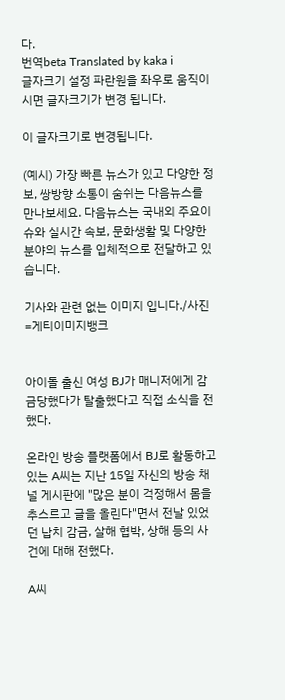다.
번역beta Translated by kaka i
글자크기 설정 파란원을 좌우로 움직이시면 글자크기가 변경 됩니다.

이 글자크기로 변경됩니다.

(예시) 가장 빠른 뉴스가 있고 다양한 정보, 쌍방향 소통이 숨쉬는 다음뉴스를 만나보세요. 다음뉴스는 국내외 주요이슈와 실시간 속보, 문화생활 및 다양한 분야의 뉴스를 입체적으로 전달하고 있습니다.

기사와 관련 없는 이미지 입니다./사진=게티이미지뱅크


아이돌 출신 여성 BJ가 매니저에게 감금당했다가 탈출했다고 직접 소식을 전했다.

온라인 방송 플랫폼에서 BJ로 활동하고 있는 A씨는 지난 15일 자신의 방송 채널 게시판에 "많은 분이 걱정해서 몸을 추스르고 글을 올린다"면서 전날 있었던 납치 감금, 살해 협박, 상해 등의 사건에 대해 전했다.

A씨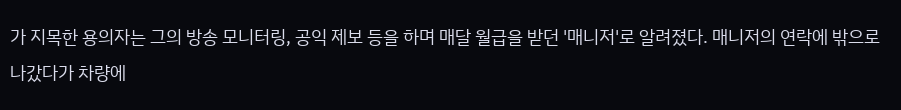가 지목한 용의자는 그의 방송 모니터링, 공익 제보 등을 하며 매달 월급을 받던 '매니저'로 알려졌다. 매니저의 연락에 밖으로 나갔다가 차량에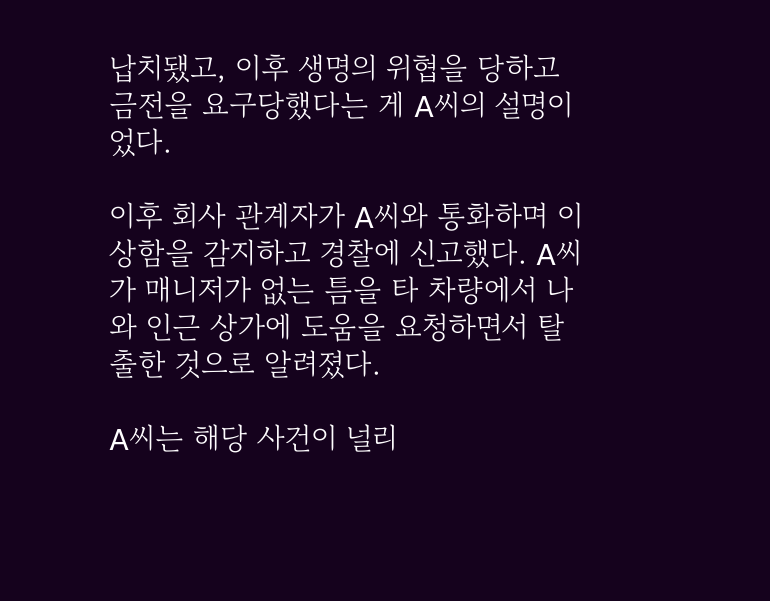납치됐고, 이후 생명의 위협을 당하고 금전을 요구당했다는 게 A씨의 설명이었다.

이후 회사 관계자가 A씨와 통화하며 이상함을 감지하고 경찰에 신고했다. A씨가 매니저가 없는 틈을 타 차량에서 나와 인근 상가에 도움을 요청하면서 탈출한 것으로 알려졌다.

A씨는 해당 사건이 널리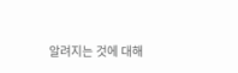알려지는 것에 대해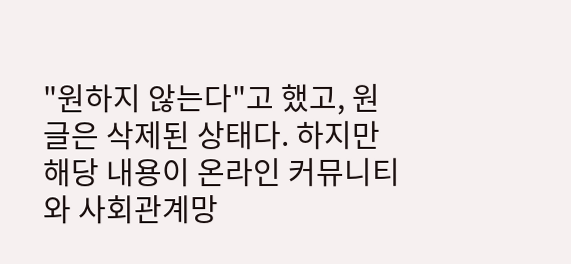"원하지 않는다"고 했고, 원 글은 삭제된 상태다. 하지만 해당 내용이 온라인 커뮤니티와 사회관계망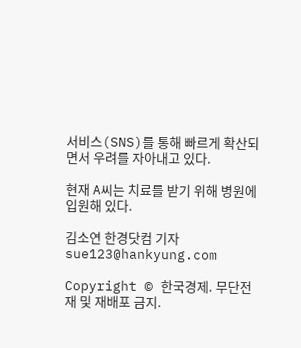서비스(SNS)를 통해 빠르게 확산되면서 우려를 자아내고 있다.

현재 A씨는 치료를 받기 위해 병원에 입원해 있다.

김소연 한경닷컴 기자 sue123@hankyung.com

Copyright © 한국경제. 무단전재 및 재배포 금지.